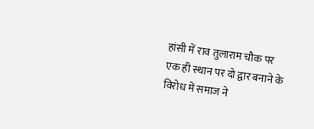हांसी में राव तुलाराम चौक पर एक ही स्थान पर दो द्वार बनाने के विरोध में समाज ने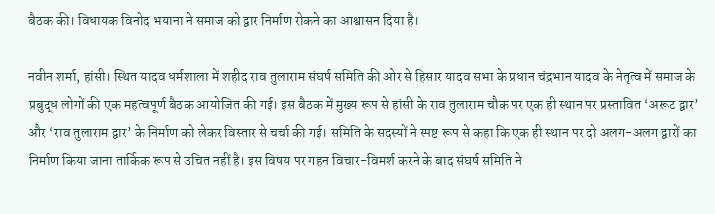बैठक की। विधायक विनोद भयाना ने समाज को द्वार निर्माण रोकने का आश्वासन दिया है।

नवीन शर्मा, हांसी। स्थित यादव धर्मशाला में शहीद राव तुलाराम संघर्ष समिति की ओर से हिसार यादव सभा के प्रधान चंद्रभान यादव के नेतृत्व में समाज के प्रबुद्ध लोगों की एक महत्वपूर्ण बैठक आयोजित की गई। इस बैठक में मुख्य रूप से हांसी के राव तुलाराम चौक पर एक ही स्थान पर प्रस्तावित ‘अरूट द्वार’ और ‘राव तुलाराम द्वार’ के निर्माण को लेकर विस्तार से चर्चा की गई। समिति के सदस्यों ने स्पष्ट रूप से कहा कि एक ही स्थान पर दो अलग-अलग द्वारों का निर्माण किया जाना तार्किक रूप से उचित नहीं है। इस विषय पर गहन विचार-विमर्श करने के बाद संघर्ष समिति ने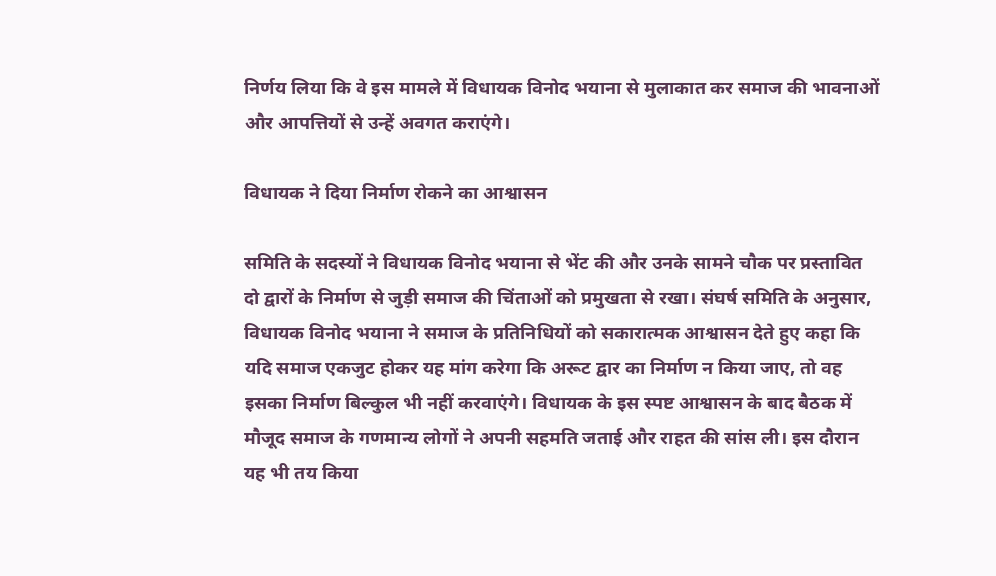निर्णय लिया कि वे इस मामले में विधायक विनोद भयाना से मुलाकात कर समाज की भावनाओं और आपत्तियों से उन्हें अवगत कराएंगे।

विधायक ने दिया निर्माण रोकने का आश्वासन

समिति के सदस्यों ने विधायक विनोद भयाना से भेंट की और उनके सामने चौक पर प्रस्तावित दो द्वारों के निर्माण से जुड़ी समाज की चिंताओं को प्रमुखता से रखा। संघर्ष समिति के अनुसार, विधायक विनोद भयाना ने समाज के प्रतिनिधियों को सकारात्मक आश्वासन देते हुए कहा कि यदि समाज एकजुट होकर यह मांग करेगा कि अरूट द्वार का निर्माण न किया जाए, तो वह इसका निर्माण बिल्कुल भी नहीं करवाएंगे। विधायक के इस स्पष्ट आश्वासन के बाद बैठक में मौजूद समाज के गणमान्य लोगों ने अपनी सहमति जताई और राहत की सांस ली। इस दौरान यह भी तय किया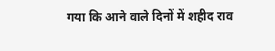गया कि आने वाले दिनों में शहीद राव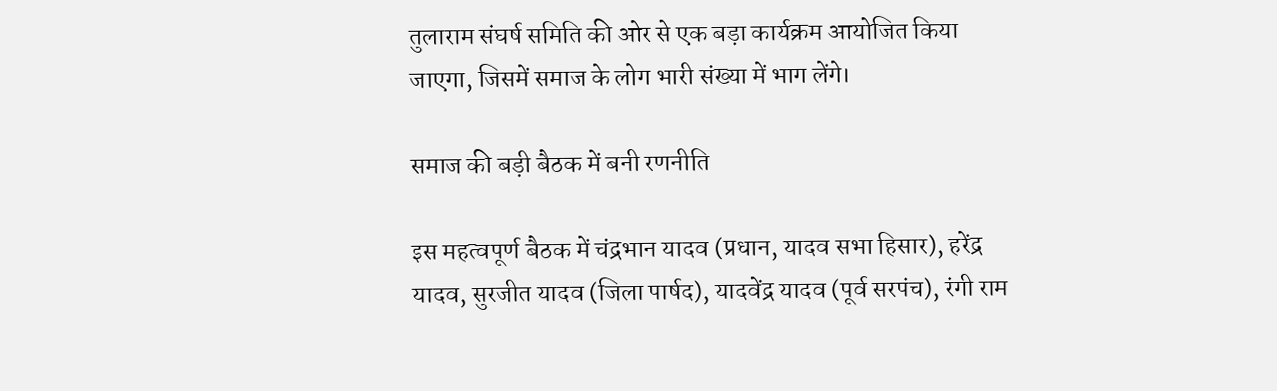तुलाराम संघर्ष समिति की ओर से एक बड़ा कार्यक्रम आयोजित किया जाएगा, जिसमें समाज के लोग भारी संख्या में भाग लेंगे।

समाज की बड़ी बैठक में बनी रणनीति

इस महत्वपूर्ण बैठक में चंद्रभान यादव (प्रधान, यादव सभा हिसार), हरेंद्र यादव, सुरजीत यादव (जिला पार्षद), यादवेंद्र यादव (पूर्व सरपंच), रंगी राम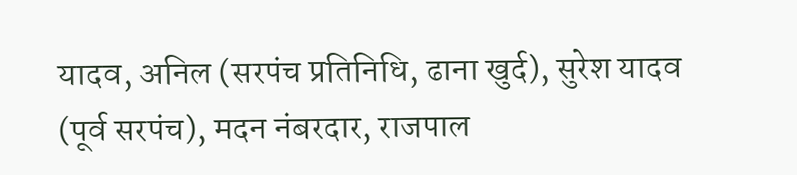यादव, अनिल (सरपंच प्रतिनिधि, ढाना खुर्द), सुरेश यादव (पूर्व सरपंच), मदन नंबरदार, राजपाल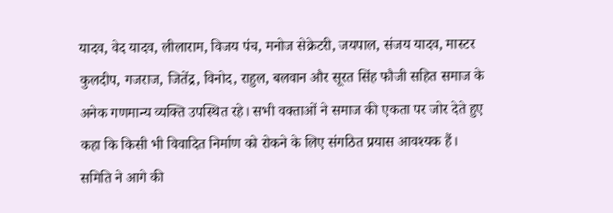यादव, वेद यादव, लीलाराम, विजय पंच, मनोज सेक्रेटरी, जयपाल, संजय यादव, मास्टर कुलदीप, गजराज, जितेंद्र, विनोद, राहुल, बलवान और सूरत सिंह फौजी सहित समाज के अनेक गणमान्य व्यक्ति उपस्थित रहे। सभी वक्ताओं ने समाज की एकता पर जोर देते हुए कहा कि किसी भी विवादित निर्माण को रोकने के लिए संगठित प्रयास आवश्यक हैं। समिति ने आगे की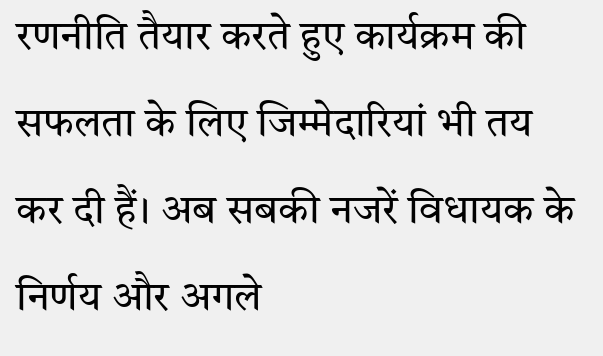रणनीति तैयार करते हुए कार्यक्रम की सफलता के लिए जिम्मेदारियां भी तय कर दी हैं। अब सबकी नजरें विधायक के निर्णय और अगले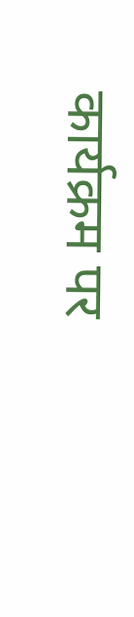कार्यक्रम पर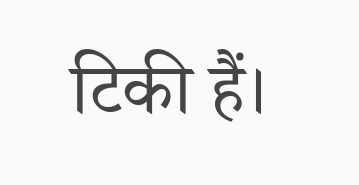टिकी हैं।